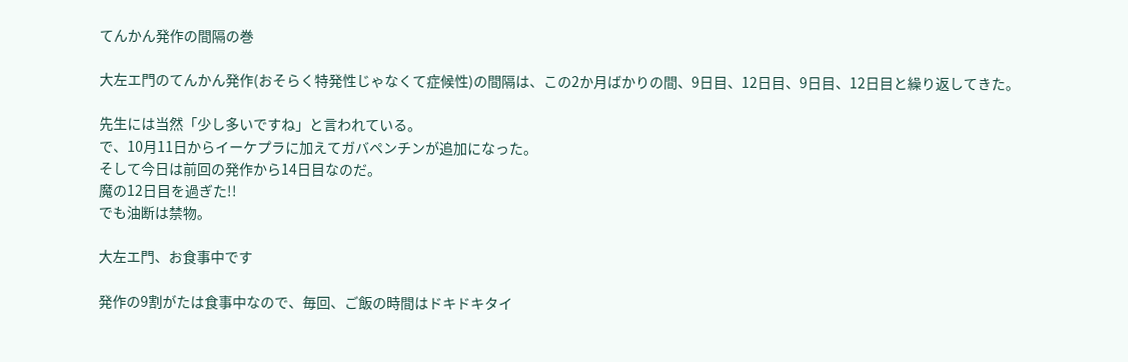てんかん発作の間隔の巻

大左エ門のてんかん発作(おそらく特発性じゃなくて症候性)の間隔は、この2か月ばかりの間、9日目、12日目、9日目、12日目と繰り返してきた。

先生には当然「少し多いですね」と言われている。
で、10月11日からイーケプラに加えてガバペンチンが追加になった。
そして今日は前回の発作から14日目なのだ。
魔の12日目を過ぎた!!
でも油断は禁物。

大左エ門、お食事中です

発作の9割がたは食事中なので、毎回、ご飯の時間はドキドキタイ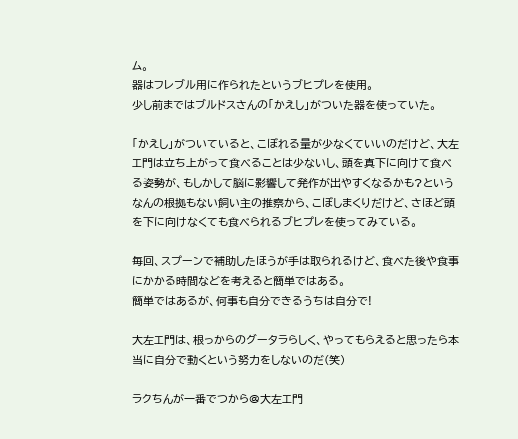ム。
器はフレブル用に作られたというブヒプレを使用。
少し前まではブルドスさんの「かえし」がついた器を使っていた。

「かえし」がついていると、こぼれる量が少なくていいのだけど、大左エ門は立ち上がって食べることは少ないし、頭を真下に向けて食べる姿勢が、もしかして脳に影響して発作が出やすくなるかも?というなんの根拠もない飼い主の推察から、こぼしまくりだけど、さほど頭を下に向けなくても食べられるブヒプレを使ってみている。

毎回、スプーンで補助したほうが手は取られるけど、食べた後や食事にかかる時間などを考えると簡単ではある。
簡単ではあるが、何事も自分できるうちは自分で!

大左エ門は、根っからのグータラらしく、やってもらえると思ったら本当に自分で動くという努力をしないのだ(笑)

ラクちんが一番でつから@大左エ門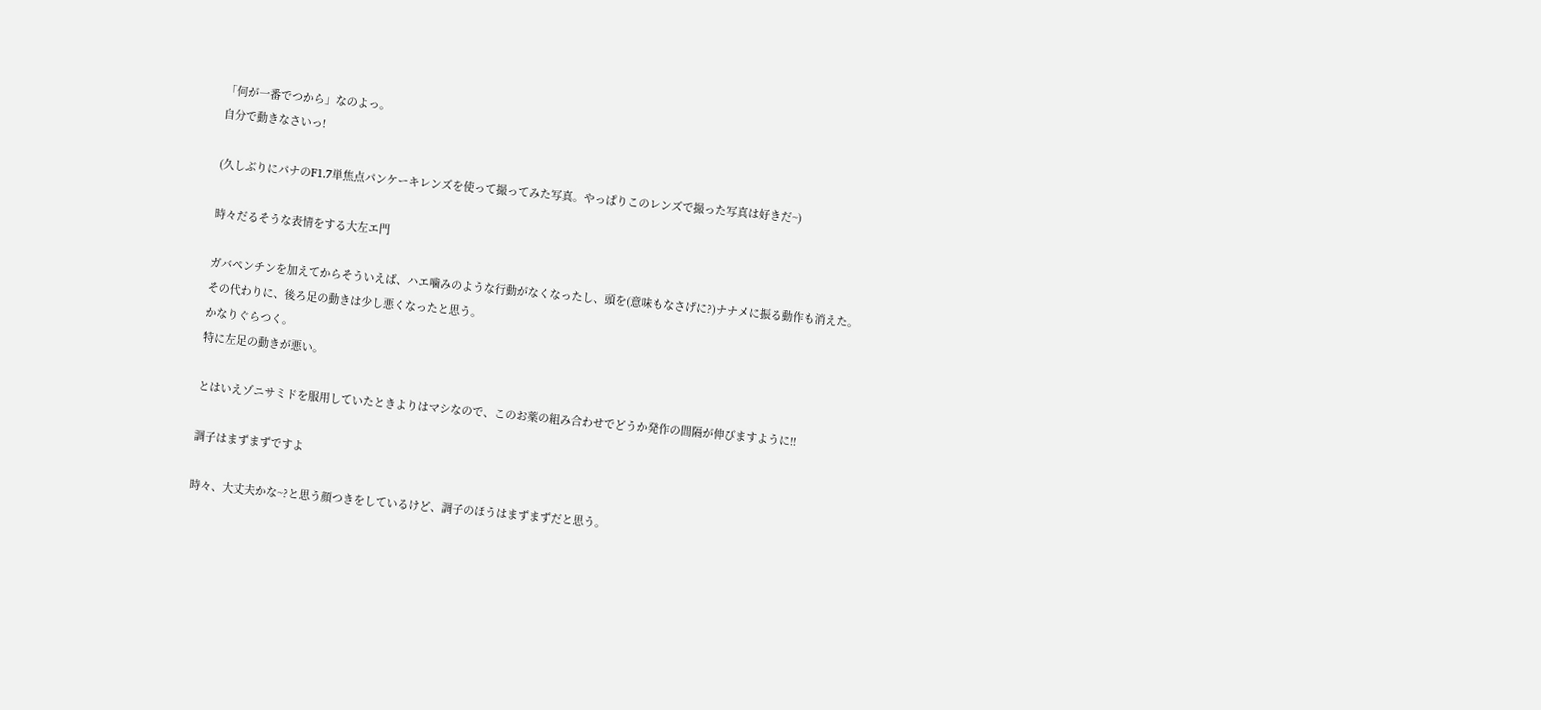「何が一番でつから」なのよっ。
自分で動きなさいっ!

(久しぶりにパナのF1.7単焦点パンケーキレンズを使って撮ってみた写真。やっぱりこのレンズで撮った写真は好きだ~)

時々だるそうな表情をする大左エ門

ガバペンチンを加えてからそういえば、ハエ噛みのような行動がなくなったし、頭を(意味もなさげに?)ナナメに振る動作も消えた。
その代わりに、後ろ足の動きは少し悪くなったと思う。
かなりぐらつく。
特に左足の動きが悪い。

とはいえゾニサミドを服用していたときよりはマシなので、このお薬の組み合わせでどうか発作の間隔が伸びますように!!

調子はまずまずですよ

時々、大丈夫かな~?と思う顔つきをしているけど、調子のほうはまずまずだと思う。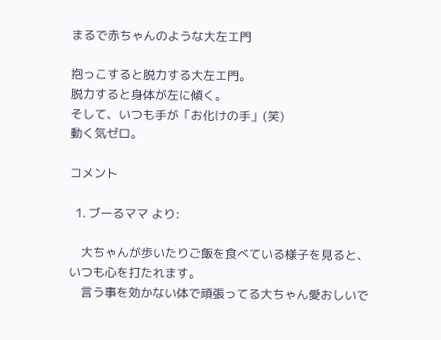まるで赤ちゃんのような大左エ門

抱っこすると脱力する大左エ門。
脱力すると身体が左に傾く。
そして、いつも手が「お化けの手」(笑)
動く気ゼロ。

コメント

  1. ブーるママ より:

    大ちゃんが歩いたりご飯を食べている様子を見ると、いつも心を打たれます。
    言う事を効かない体で頑張ってる大ちゃん愛おしいで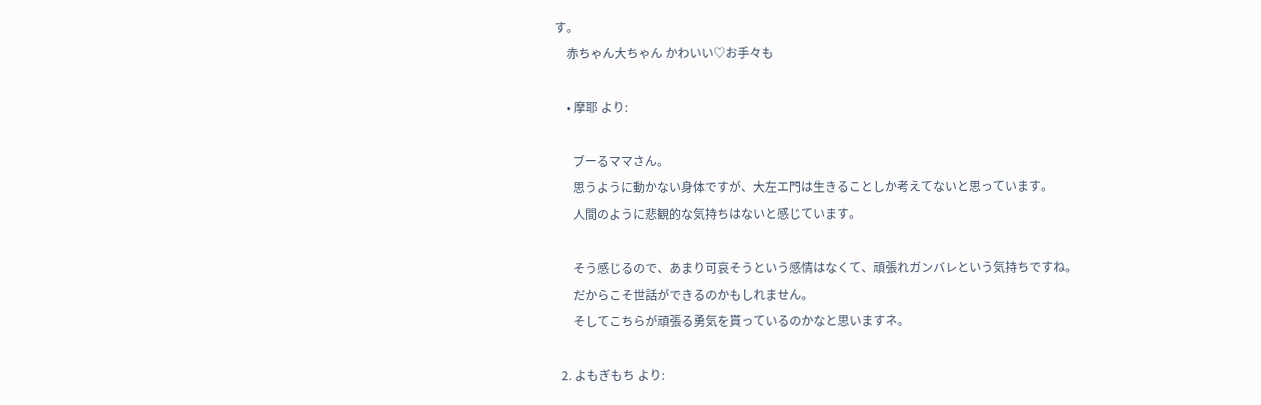す。
    赤ちゃん大ちゃん かわいい♡お手々も

    • 摩耶 より:

      ブーるママさん。
      思うように動かない身体ですが、大左エ門は生きることしか考えてないと思っています。
      人間のように悲観的な気持ちはないと感じています。

      そう感じるので、あまり可哀そうという感情はなくて、頑張れガンバレという気持ちですね。
      だからこそ世話ができるのかもしれません。
      そしてこちらが頑張る勇気を貰っているのかなと思いますネ。

  2. よもぎもち より: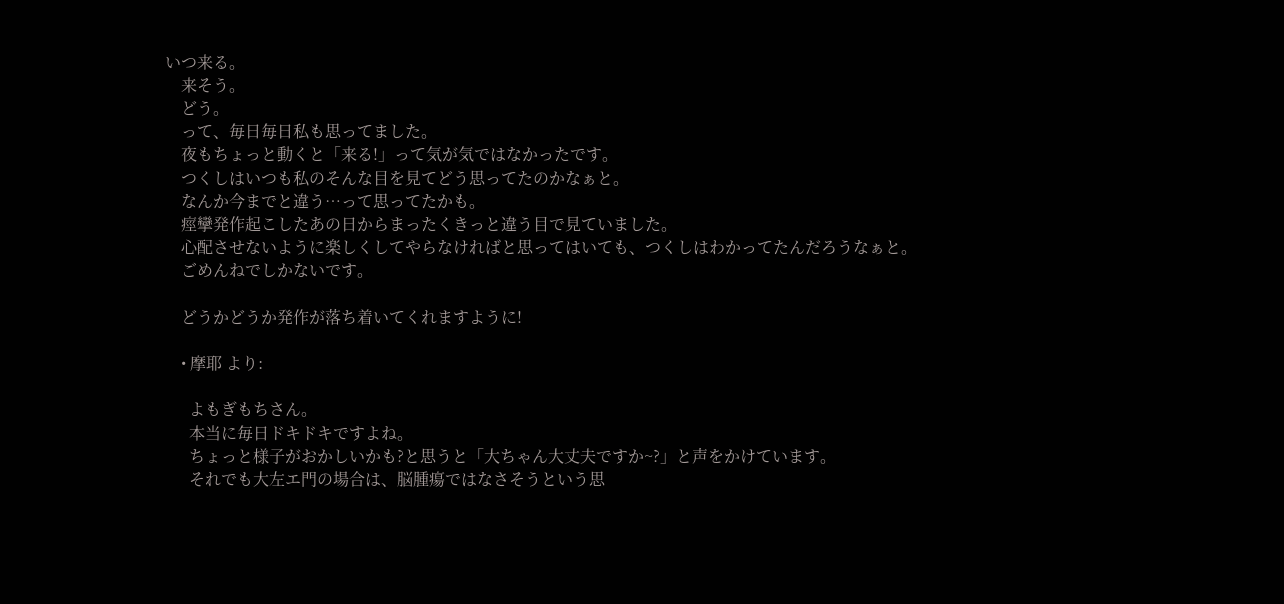いつ来る。
    来そう。
    どう。
    って、毎日毎日私も思ってました。
    夜もちょっと動くと「来る!」って気が気ではなかったです。
    つくしはいつも私のそんな目を見てどう思ってたのかなぁと。
    なんか今までと違う…って思ってたかも。
    痙攣発作起こしたあの日からまったくきっと違う目で見ていました。
    心配させないように楽しくしてやらなければと思ってはいても、つくしはわかってたんだろうなぁと。
    ごめんねでしかないです。

    どうかどうか発作が落ち着いてくれますように!

    • 摩耶 より:

      よもぎもちさん。
      本当に毎日ドキドキですよね。
      ちょっと様子がおかしいかも?と思うと「大ちゃん大丈夫ですか~?」と声をかけています。
      それでも大左エ門の場合は、脳腫瘍ではなさそうという思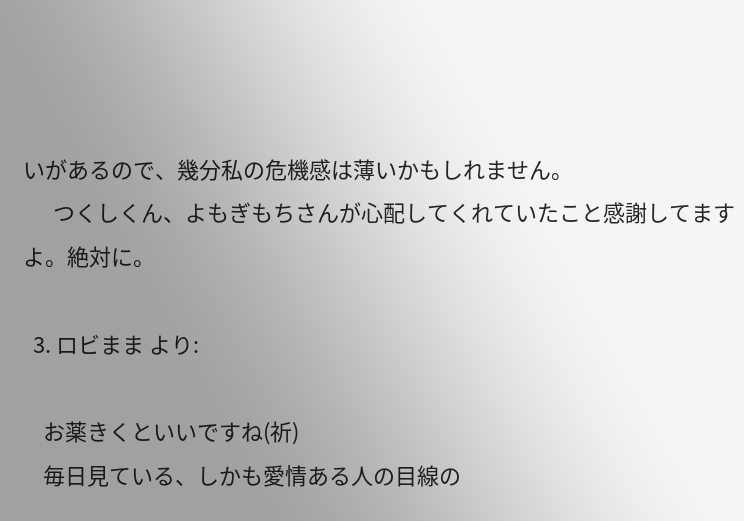いがあるので、幾分私の危機感は薄いかもしれません。
      つくしくん、よもぎもちさんが心配してくれていたこと感謝してますよ。絶対に。

  3. ロビまま より:

    お薬きくといいですね(祈)
    毎日見ている、しかも愛情ある人の目線の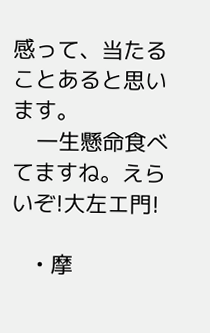感って、当たることあると思います。
    一生懸命食べてますね。えらいぞ!大左エ門!

    • 摩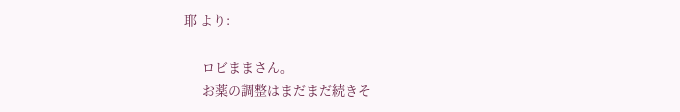耶 より:

      ロビままさん。
      お薬の調整はまだまだ続きそ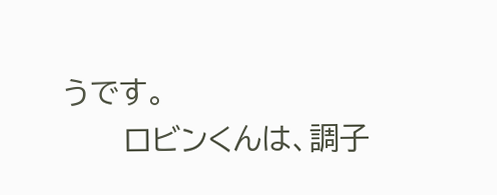うです。
      ロビンくんは、調子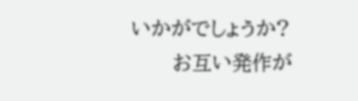いかがでしょうか?
      お互い発作が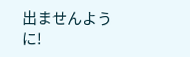出ませんように!